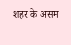शहर के असम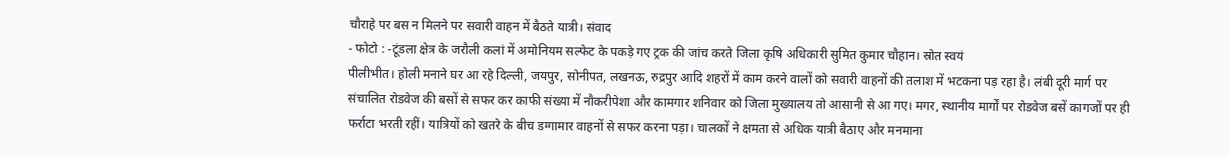चौराहे पर बस न मिलने पर सवारी वाहन में बैठते यात्री। संवाद
- फोटो : -टूंडला क्षेत्र के जरौली कलां में अमोनियम सल्फेट के पकड़े गए ट्रक की जांच करते जिला कृषि अधिकारी सुमित कुमार चौहान। स्रोत स्वयं
पीलीभीत। होली मनाने घर आ रहे दिल्ली, जयपुर, सोनीपत, लखनऊ, रुद्रपुर आदि शहरों में काम करने वालों को सवारी वाहनों की तलाश में भटकना पड़ रहा है। लंबी दूरी मार्ग पर संचालित रोडवेज की बसों से सफर कर काफी संख्या में नौकरीपेशा और कामगार शनिवार को जिला मुख्यालय तो आसानी से आ गए। मगर, स्थानीय मार्गों पर रोडवेज बसें कागजों पर ही फर्राटा भरती रहीं। यात्रियों को खतरे के बीच डग्गामार वाहनों से सफर करना पड़ा। चालकों ने क्षमता से अधिक यात्री बैठाए और मनमाना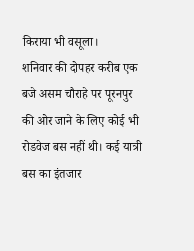किराया भी वसूला।
शनिवार की दोपहर करीब एक बजे असम चौराहे पर पूरनपुर की ओर जाने के लिए कोई भी रोडवेज बस नहीं थी। कई यात्री बस का इंतजार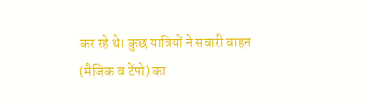कर रहे थे। कुछ यात्रियों ने सवारी वाहन (मैजिक व टेंपो) का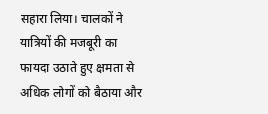सहारा लिया। चालकों ने यात्रियों की मजबूरी का फायदा उठाते हुए क्षमता से अधिक लोगों को बैठाया और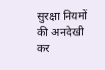सुरक्षा नियमों की अनदेखी कर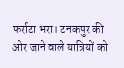फर्राटा भरा। टनकपुर की ओर जाने वाले यात्रियों को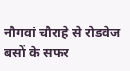नौगवां चौराहे से रोडवेज बसों के सफर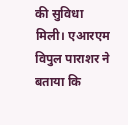की सुविधा मिली। एआरएम विपुल पाराशर ने बताया कि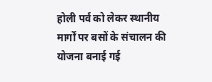होली पर्व को लेकर स्थानीय मार्गों पर बसों के संचालन की योजना बनाई गई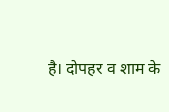है। दोपहर व शाम के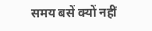समय बसें क्यों नहीं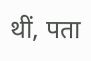थीं, पता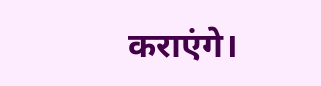कराएंगे।